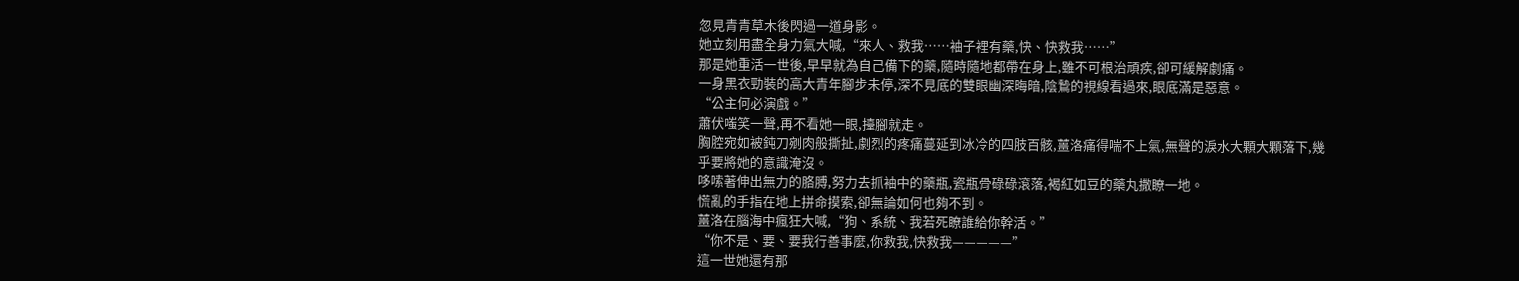忽見青青草木後閃過一道身影。
她立刻用盡全身力氣大喊,“來人、救我……袖子裡有藥,快、快救我……”
那是她重活一世後,早早就為自己備下的藥,隨時隨地都帶在身上,雖不可根治頑疾,卻可緩解劇痛。
一身黑衣勁裝的高大青年腳步未停,深不見底的雙眼幽深晦暗,陰鷙的視線看過來,眼底滿是惡意。
“公主何必演戲。”
蕭伏嗤笑一聲,再不看她一眼,擡腳就走。
胸腔宛如被鈍刀剜肉般撕扯,劇烈的疼痛蔓延到冰冷的四肢百骸,薑洛痛得喘不上氣,無聲的淚水大顆大顆落下,幾乎要將她的意識淹沒。
哆嗦著伸出無力的胳膊,努力去抓袖中的藥瓶,瓷瓶骨碌碌滾落,褐紅如豆的藥丸撒瞭一地。
慌亂的手指在地上拼命摸索,卻無論如何也夠不到。
薑洛在腦海中瘋狂大喊,“狗、系統、我若死瞭誰給你幹活。”
“你不是、要、要我行善事麼,你救我,快救我—————”
這一世她還有那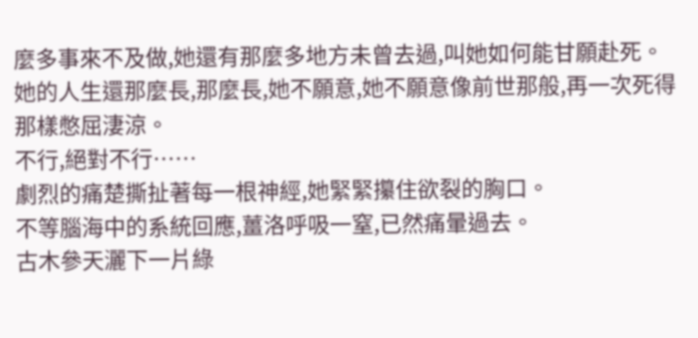麼多事來不及做,她還有那麼多地方未曾去過,叫她如何能甘願赴死。
她的人生還那麼長,那麼長,她不願意,她不願意像前世那般,再一次死得那樣憋屈淒涼。
不行,絕對不行……
劇烈的痛楚撕扯著每一根神經,她緊緊攥住欲裂的胸口。
不等腦海中的系統回應,薑洛呼吸一窒,已然痛暈過去。
古木參天灑下一片綠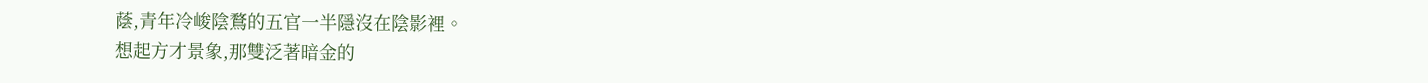蔭,青年冷峻陰鶩的五官一半隱沒在陰影裡。
想起方才景象,那雙泛著暗金的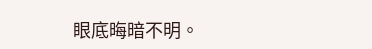眼底晦暗不明。